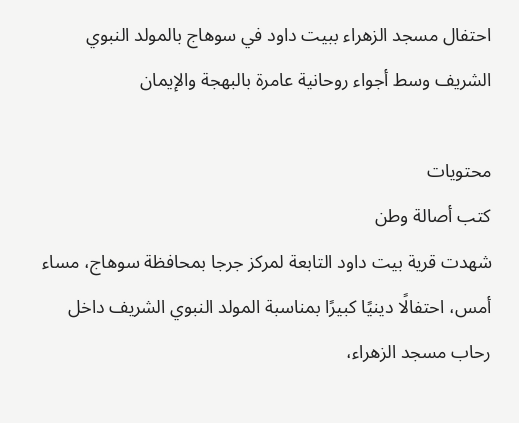احتفال مسجد الزهراء ببيت داود في سوهاج بالمولد النبوي الشريف وسط أجواء روحانية عامرة بالبهجة والإيمان

محتويات
كتب أصالة وطن
شهدت قرية بيت داود التابعة لمركز جرجا بمحافظة سوهاج، مساء أمس، احتفالًا دينيًا كبيرًا بمناسبة المولد النبوي الشريف داخل رحاب مسجد الزهراء،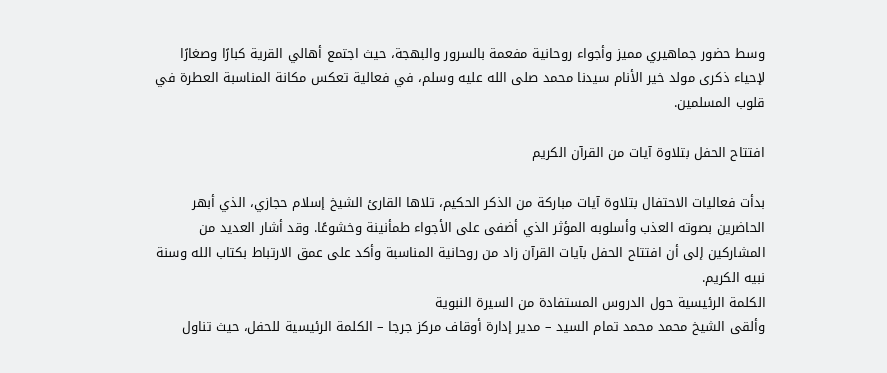وسط حضور جماهيري مميز وأجواء روحانية مفعمة بالسرور والبهجة، حيث اجتمع أهالي القرية كبارًا وصغارًا لإحياء ذكرى مولد خير الأنام سيدنا محمد صلى الله عليه وسلم، في فعالية تعكس مكانة المناسبة العطرة في قلوب المسلمين.

افتتاح الحفل بتلاوة آيات من القرآن الكريم

بدأت فعاليات الاحتفال بتلاوة آيات مباركة من الذكر الحكيم، تلاها القارئ الشيخ إسلام حجازي، الذي أبهر الحاضرين بصوته العذب وأسلوبه المؤثر الذي أضفى على الأجواء طمأنينة وخشوعًا. وقد أشار العديد من المشاركين إلى أن افتتاح الحفل بآيات القرآن زاد من روحانية المناسبة وأكد على عمق الارتباط بكتاب الله وسنة نبيه الكريم.
الكلمة الرئيسية حول الدروس المستفادة من السيرة النبوية
وألقى الشيخ محمد محمد تمام السيد – مدير إدارة أوقاف مركز جرجا – الكلمة الرئيسية للحفل، حيث تناول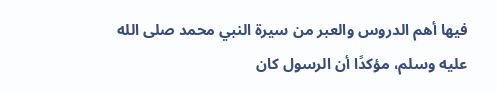فيها أهم الدروس والعبر من سيرة النبي محمد صلى الله عليه وسلم، مؤكدًا أن الرسول كان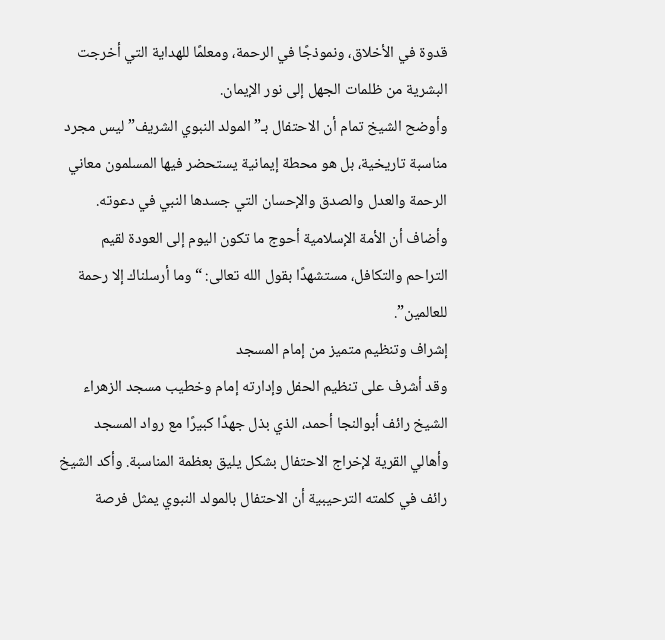قدوة في الأخلاق، ونموذجًا في الرحمة، ومعلمًا للهداية التي أخرجت البشرية من ظلمات الجهل إلى نور الإيمان.
وأوضح الشيخ تمام أن الاحتفال بـ”المولد النبوي الشريف” ليس مجرد مناسبة تاريخية، بل هو محطة إيمانية يستحضر فيها المسلمون معاني الرحمة والعدل والصدق والإحسان التي جسدها النبي في دعوته. وأضاف أن الأمة الإسلامية أحوج ما تكون اليوم إلى العودة لقيم التراحم والتكافل، مستشهدًا بقول الله تعالى: “وما أرسلناك إلا رحمة للعالمين”.
إشراف وتنظيم متميز من إمام المسجد
وقد أشرف على تنظيم الحفل وإدارته إمام وخطيب مسجد الزهراء الشيخ رائف أبوالنجا أحمد، الذي بذل جهدًا كبيرًا مع رواد المسجد وأهالي القرية لإخراج الاحتفال بشكل يليق بعظمة المناسبة. وأكد الشيخ رائف في كلمته الترحيبية أن الاحتفال بالمولد النبوي يمثل فرصة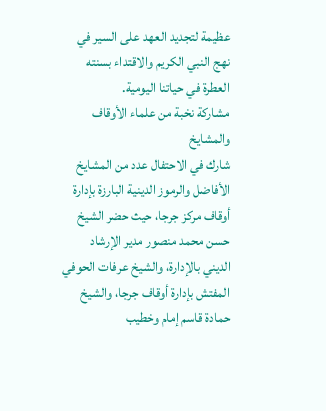عظيمة لتجديد العهد على السير في نهج النبي الكريم والاقتداء بسنته العطرة في حياتنا اليومية.
مشاركة نخبة من علماء الأوقاف والمشايخ
شارك في الاحتفال عدد من المشايخ الأفاضل والرموز الدينية البارزة بإدارة أوقاف مركز جرجا، حيث حضر الشيخ حسن محمد منصور مدير الإرشاد الديني بالإدارة، والشيخ عرفات الحوفي المفتش بإدارة أوقاف جرجا، والشيخ حمادة قاسم إمام وخطيب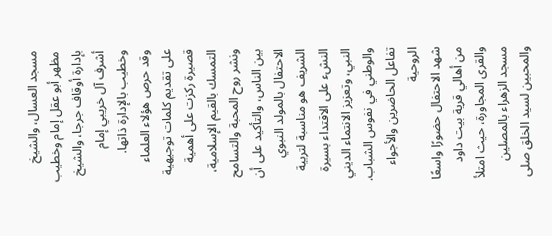مسجد العسال، والشيخ مظهر أبو عقل إمام وخطيب بإدارة أوقاف جرجا، والشيخ أشرف آل خريبي إمام وخطيب بالإدارة ذاتها.
وقد حرص هؤلاء العلماء على تقديم كلمات توجيهية قصيرة ركزت على أهمية التمسك بالقيم الإسلامية، ونشر روح المحبة والتسامح بين الناس، والتأكيد على أن الاحتفال بالمولد النبوي الشريف هو مناسبة لتربية النشء على الاقتداء بسيرة النبي، وتعزيز الانتماء الديني والوطني في نفوس الشباب.
تفاعل الحاضرين والأجواء الروحية
شهد الاحتفال حضورًا واسعًا من أهالي قرية بيت داود والقرى المجاورة، حيث امتلأ مسجد الزهراء بالمصلين والمحبين لسيد الخلق صلى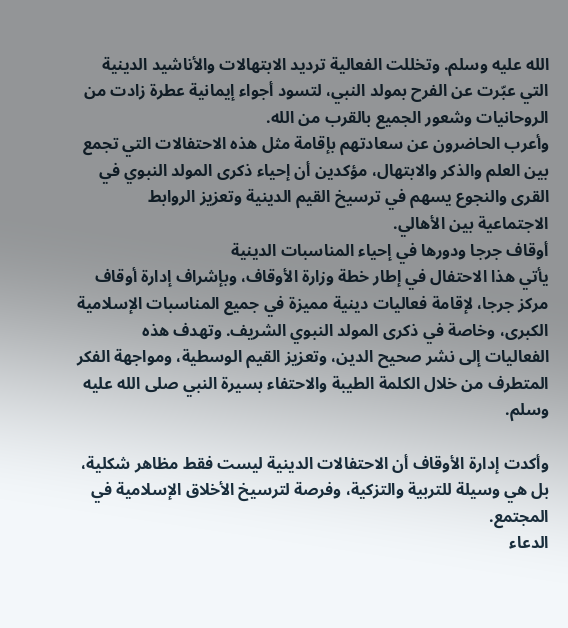الله عليه وسلم. وتخللت الفعالية ترديد الابتهالات والأناشيد الدينية التي عبّرت عن الفرح بمولد النبي، لتسود أجواء إيمانية عطرة زادت من الروحانيات وشعور الجميع بالقرب من الله.
وأعرب الحاضرون عن سعادتهم بإقامة مثل هذه الاحتفالات التي تجمع بين العلم والذكر والابتهال، مؤكدين أن إحياء ذكرى المولد النبوي في القرى والنجوع يسهم في ترسيخ القيم الدينية وتعزيز الروابط الاجتماعية بين الأهالي.
أوقاف جرجا ودورها في إحياء المناسبات الدينية
يأتي هذا الاحتفال في إطار خطة وزارة الأوقاف، وبإشراف إدارة أوقاف مركز جرجا، لإقامة فعاليات دينية مميزة في جميع المناسبات الإسلامية الكبرى، وخاصة في ذكرى المولد النبوي الشريف. وتهدف هذه الفعاليات إلى نشر صحيح الدين، وتعزيز القيم الوسطية، ومواجهة الفكر المتطرف من خلال الكلمة الطيبة والاحتفاء بسيرة النبي صلى الله عليه وسلم.

وأكدت إدارة الأوقاف أن الاحتفالات الدينية ليست فقط مظاهر شكلية، بل هي وسيلة للتربية والتزكية، وفرصة لترسيخ الأخلاق الإسلامية في المجتمع.
الدعاء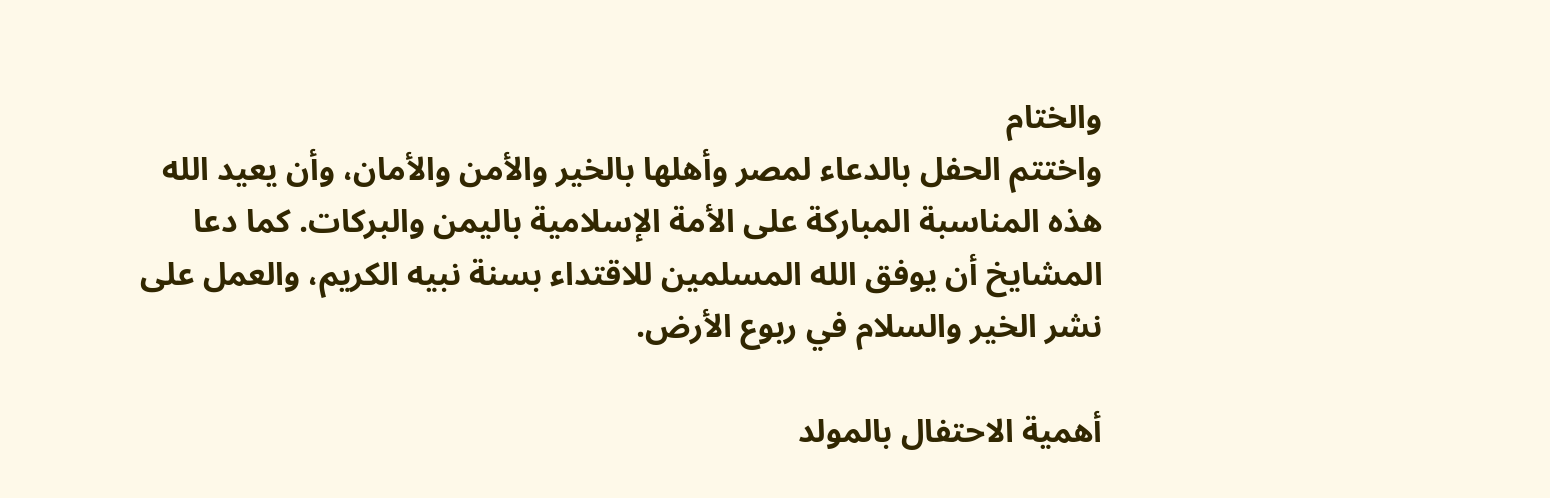والختام
واختتم الحفل بالدعاء لمصر وأهلها بالخير والأمن والأمان، وأن يعيد الله هذه المناسبة المباركة على الأمة الإسلامية باليمن والبركات. كما دعا المشايخ أن يوفق الله المسلمين للاقتداء بسنة نبيه الكريم، والعمل على نشر الخير والسلام في ربوع الأرض.

أهمية الاحتفال بالمولد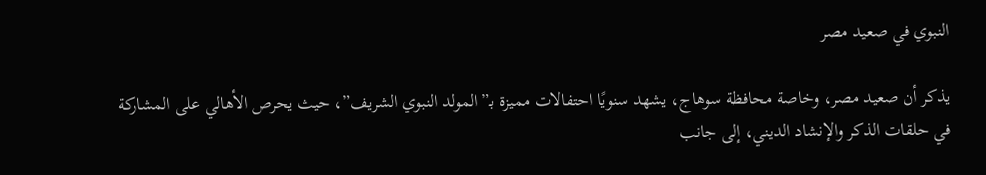النبوي في صعيد مصر

يذكر أن صعيد مصر، وخاصة محافظة سوهاج، يشهد سنويًا احتفالات مميزة بـ”المولد النبوي الشريف”، حيث يحرص الأهالي على المشاركة في حلقات الذكر والإنشاد الديني، إلى جانب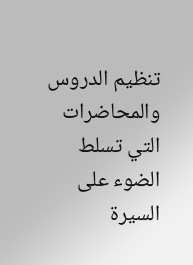تنظيم الدروس والمحاضرات التي تسلط الضوء على السيرة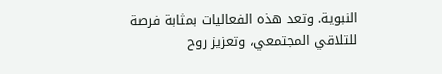النبوية. وتعد هذه الفعاليات بمثابة فرصة للتلاقي المجتمعي، وتعزيز روح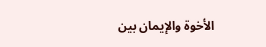الأخوة والإيمان بين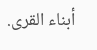أبناء القرى.